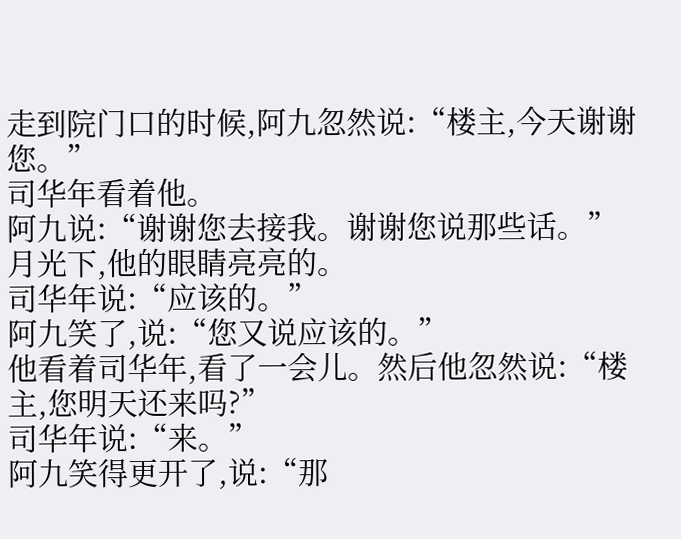走到院门口的时候,阿九忽然说:“楼主,今天谢谢您。”
司华年看着他。
阿九说:“谢谢您去接我。谢谢您说那些话。”
月光下,他的眼睛亮亮的。
司华年说:“应该的。”
阿九笑了,说:“您又说应该的。”
他看着司华年,看了一会儿。然后他忽然说:“楼主,您明天还来吗?”
司华年说:“来。”
阿九笑得更开了,说:“那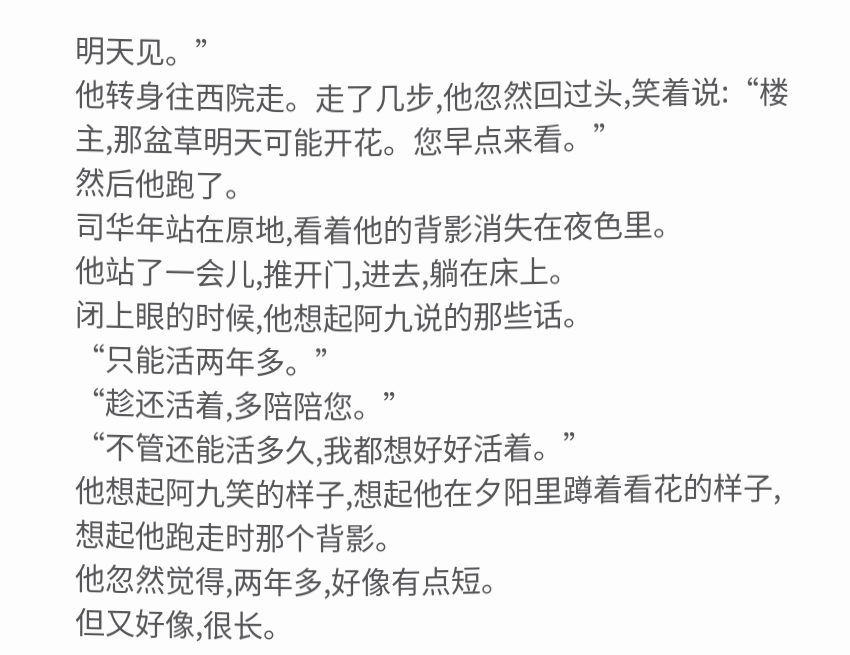明天见。”
他转身往西院走。走了几步,他忽然回过头,笑着说:“楼主,那盆草明天可能开花。您早点来看。”
然后他跑了。
司华年站在原地,看着他的背影消失在夜色里。
他站了一会儿,推开门,进去,躺在床上。
闭上眼的时候,他想起阿九说的那些话。
“只能活两年多。”
“趁还活着,多陪陪您。”
“不管还能活多久,我都想好好活着。”
他想起阿九笑的样子,想起他在夕阳里蹲着看花的样子,想起他跑走时那个背影。
他忽然觉得,两年多,好像有点短。
但又好像,很长。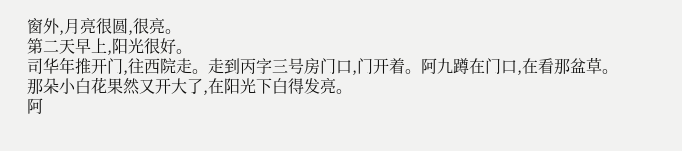窗外,月亮很圆,很亮。
第二天早上,阳光很好。
司华年推开门,往西院走。走到丙字三号房门口,门开着。阿九蹲在门口,在看那盆草。
那朵小白花果然又开大了,在阳光下白得发亮。
阿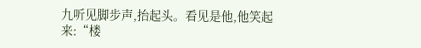九听见脚步声,抬起头。看见是他,他笑起来:“楼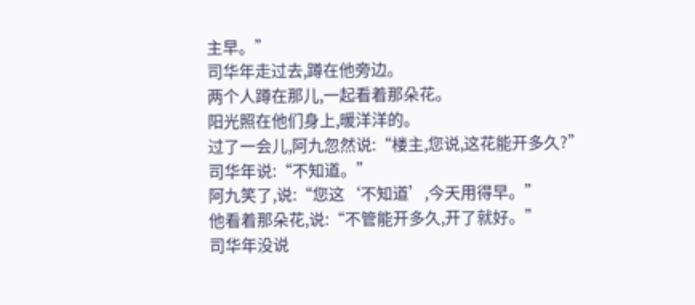主早。”
司华年走过去,蹲在他旁边。
两个人蹲在那儿,一起看着那朵花。
阳光照在他们身上,暖洋洋的。
过了一会儿,阿九忽然说:“楼主,您说,这花能开多久?”
司华年说:“不知道。”
阿九笑了,说:“您这‘不知道’,今天用得早。”
他看着那朵花,说:“不管能开多久,开了就好。”
司华年没说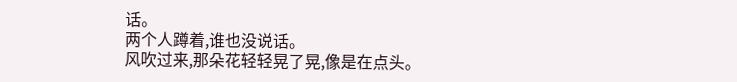话。
两个人蹲着,谁也没说话。
风吹过来,那朵花轻轻晃了晃,像是在点头。